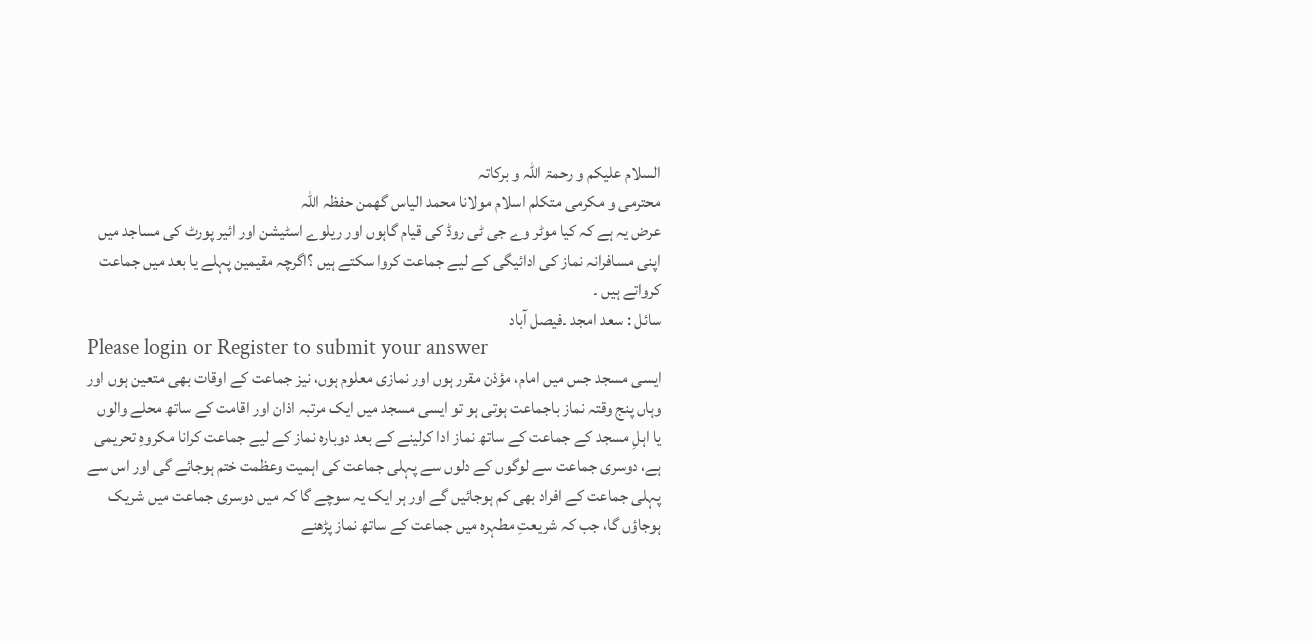السلام علیکم و رحمۃ اللہ و برکاتہ
محترمی و مکرمی متکلم اسلام مولانا محمد الیاس گھمن حفظہ اللہ
عرض یہ ہے کہ کیا موٹر وے جی ٹی روڈ کی قیام گاہوں اور ریلوے اسٹیشن اور ائیر پورٹ کی مساجد میں اپنی مسافرانہ نماز کی ادائیگی کے لیے جماعت کروا سکتے ہیں ؟اگرچہ مقیمین پہلے یا بعد میں جماعت کرواتے ہیں ۔
سائل : سعد امجد ۔فیصل آباد
Please login or Register to submit your answer
ایسی مسجد جس میں امام، مؤذن مقرر ہوں اور نمازی معلوم ہوں، نیز جماعت کے اوقات بھی متعین ہوں اور وہاں پنج وقتہ نماز باجماعت ہوتی ہو تو ایسی مسجد میں ایک مرتبہ اذان اور اقامت کے ساتھ محلے والوں یا اہلِ مسجد کے جماعت کے ساتھ نماز ادا کرلینے کے بعد دوبارہ نماز کے لیے جماعت کرانا مکروہِ تحریمی ہے، دوسری جماعت سے لوگوں کے دلوں سے پہلی جماعت کی اہمیت وعظمت ختم ہوجائے گی اور اس سے پہلی جماعت کے افراد بھی کم ہوجائیں گے اور ہر ایک یہ سوچے گا کہ میں دوسری جماعت میں شریک ہوجاؤں گا، جب کہ شریعتِ مطہرہ میں جماعت کے ساتھ نماز پڑھنے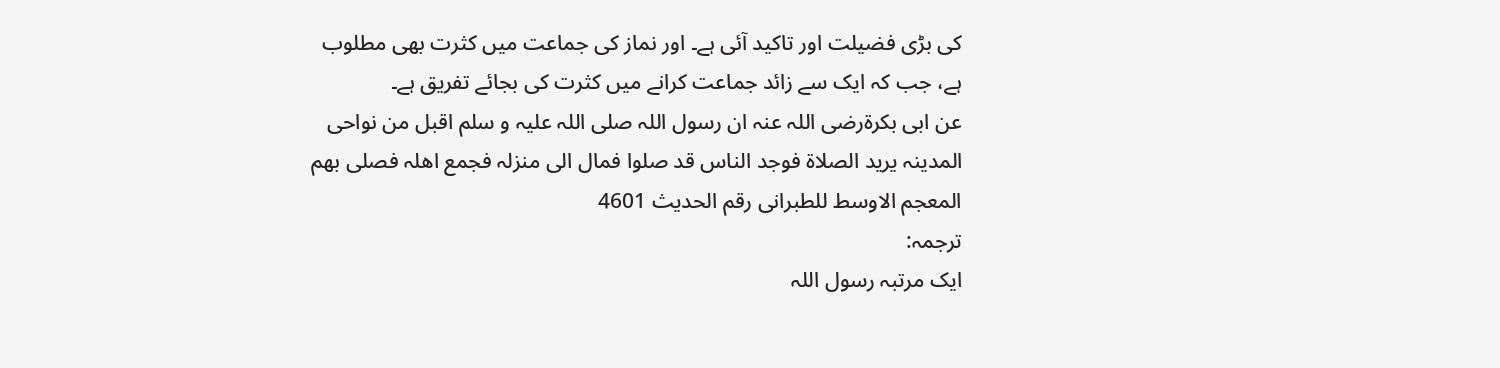کی بڑی فضیلت اور تاکید آئی ہے۔ اور نماز کی جماعت میں کثرت بھی مطلوب ہے، جب کہ ایک سے زائد جماعت کرانے میں کثرت کی بجائے تفریق ہے۔
عن ابی بکرۃرضی اللہ عنہ ان رسول اللہ صلی اللہ علیہ و سلم اقبل من نواحی المدینہ یرید الصلاۃ فوجد الناس قد صلوا فمال الی منزلہ فجمع اھلہ فصلی بھم
المعجم الاوسط للطبرانی رقم الحدیث 4601
ترجمہ:
ایک مرتبہ رسول اللہ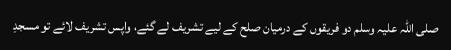صلی اللہ علیہ وسلم دو فریقوں کے درمیان صلح کے لیے تشریف لے گئے، واپس تشریف لائے تو مسجدِ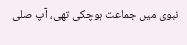نبوی میں جماعت ہوچکی تھی، آپ صلی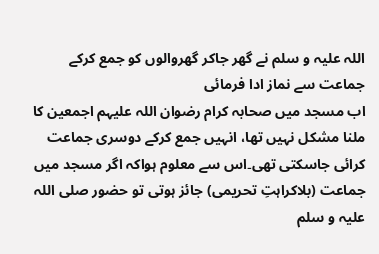اللہ علیہ و سلم نے گھر جاکر گھروالوں کو جمع کرکے جماعت سے نماز ادا فرمائی
اب مسجد میں صحابہ کرام رضوان اللہ علیہم اجمعین کا ملنا مشکل نہیں تھا، انہیں جمع کرکے دوسری جماعت کرائی جاسکتی تھی۔اس سے معلوم ہواکہ اگر مسجد میں جماعت (بلاکراہتِ تحریمی) جائز ہوتی تو حضور صلی اللہ علیہ و سلم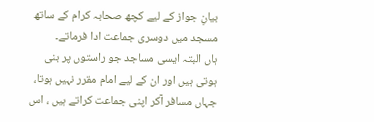بیانِ جواز کے لیے کچھ صحابہ کرام کے ساتھ مسجد میں دوسری جماعت ادا فرماتے۔
ہاں البتہ ایسی مساجد جو راستوں پر بنی ہوتی ہیں اور ان کے لیے امام مقرر نہیں ہوتا، جہاں مسافر آکر اپنی جماعت کراتے ہیں ، اس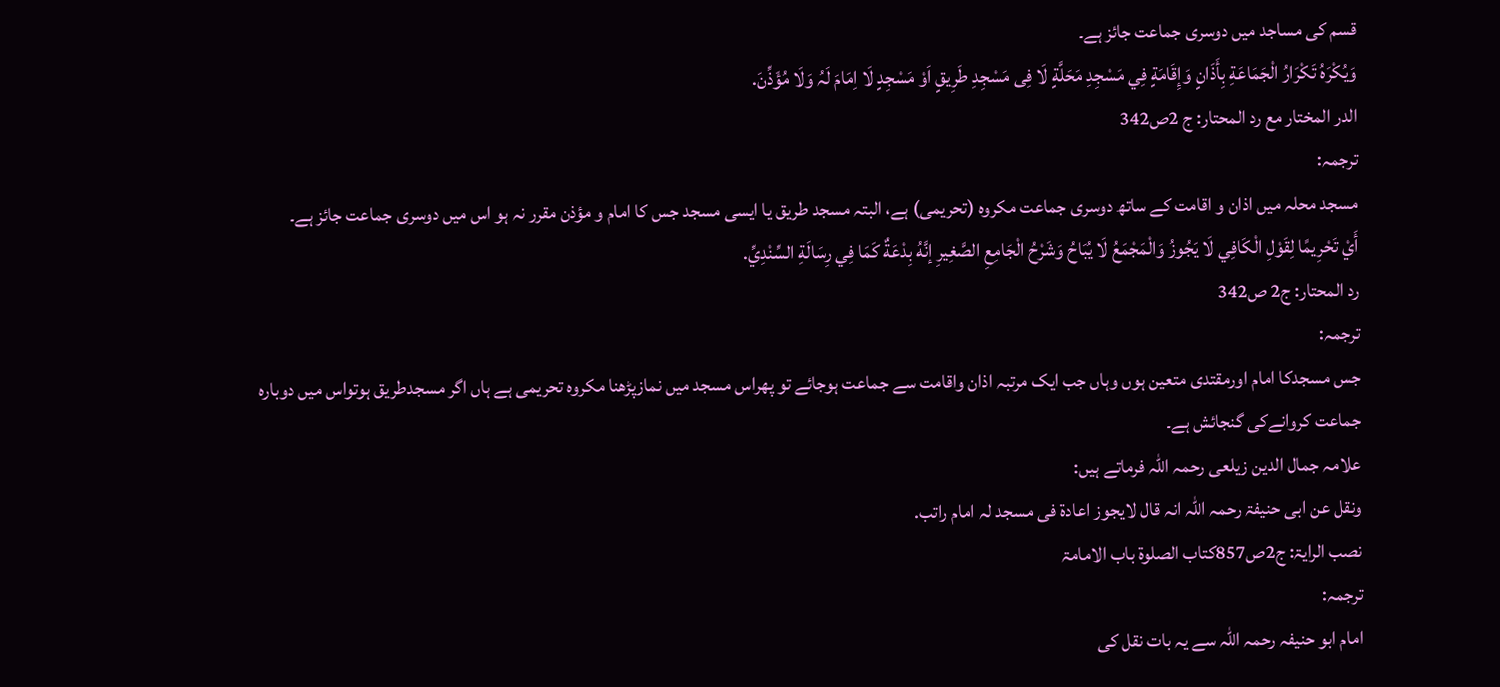قسم کی مساجد میں دوسری جماعت جائز ہے۔
وَيُكْرَهُ تَكْرَارُ الْجَمَاعَةِ بِأَذَانٍ وَإِقَامَةٍ فِي مَسْجِدِ مَحَلَّةٍ لَا فِی مَسْجِدِ طَرِيقٍ اَوْ مَسْجِدٍ لَا اِمَامَ لَہُ وَلَا مُؤَذِّنَ.
الدر المختار مع رد المحتار: ج 2ص342
ترجمہ:
مسجد محلہ میں اذان و اقامت کے ساتھ دوسری جماعت مکروہ (تحریمی) ہے، البتہ مسجد طریق یا ایسی مسجد جس کا امام و مؤذن مقرر نہ ہو اس میں دوسری جماعت جائز ہے۔
أَيْ تَحْرِيمًا لِقَوْلِ الْكَافِي لَا يَجُوزُ وَالْمَجْمَعُ لَا يُبَاحُ وَشَرْحُ الْجَامِعِ الصَّغِيرِ إنَّهُ بِدْعَةٌ كَمَا فِي رِسَالَةِ السِّنْدِيِّ.
رد المحتار: ج2 ص342
ترجمہ:
جس مسجدکا امام اورمقتدی متعین ہوں وہاں جب ایک مرتبہ اذان واقامت سے جماعت ہوجائے تو پھراس مسجد میں نمازپڑھنا مکروہ تحریمی ہے ہاں اگر مسجدطریق ہوتواس میں دوبارہ جماعت کروانےکی گنجائش ہے۔
علامہ جمال الدین زیلعی رحمہ اللہ فرماتے ہیں:
ونقل عن ابی حنیفۃ رحمہ اللہ انہ قال لایجوز اعادۃ فی مسجد لہ امام راتب.
نصب الرایۃ: ج2ص857کتاب الصلوۃ باب الامامۃ
ترجمہ:
امام ابو حنیفہ رحمہ اللہ سے یہ بات نقل کی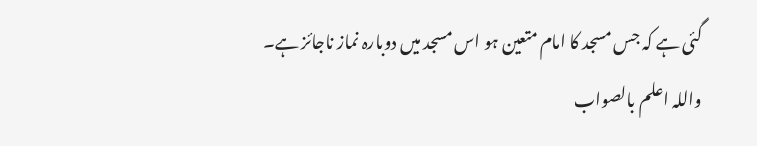گئی ہے کہ جس مسجد کا امام متعین ہو اس مسجد میں دوبارہ نماز ناجائز ہے۔
واللہ اعلم بالصواب